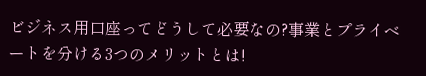ビジネス用口座ってどうして必要なの?事業とプライベートを分ける3つのメリットとは!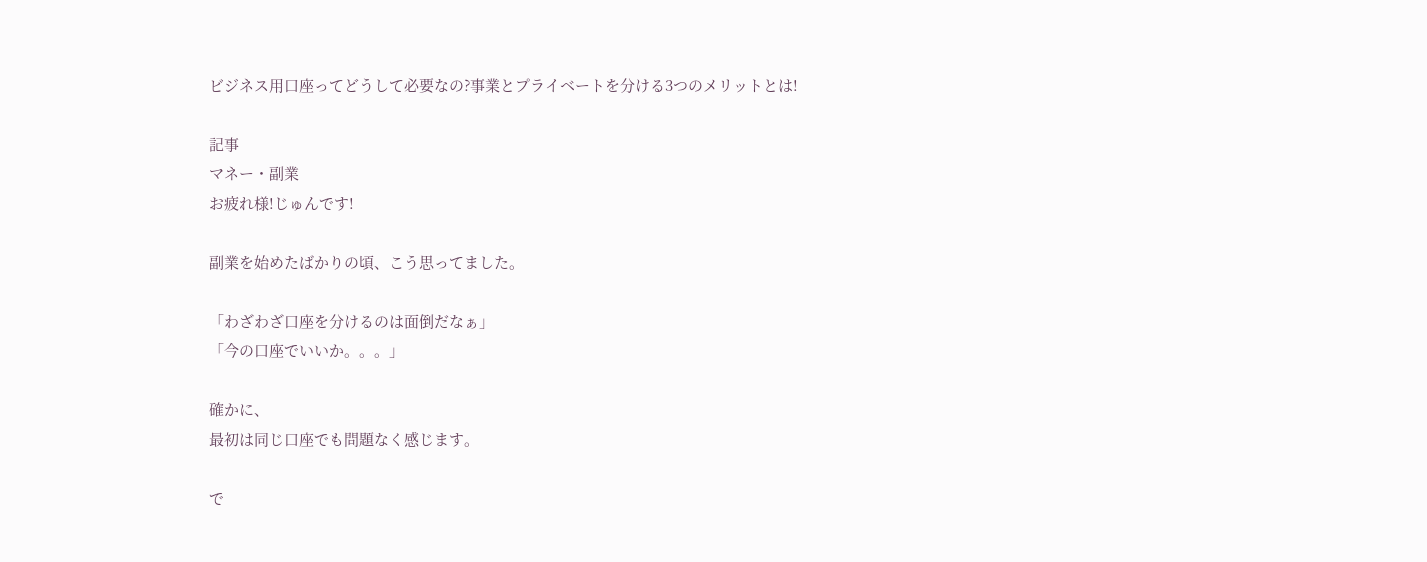ビジネス用口座ってどうして必要なの?事業とプライベートを分ける3つのメリットとは!

記事
マネー・副業
お疲れ様!じゅんです!

副業を始めたばかりの頃、こう思ってました。

「わざわざ口座を分けるのは面倒だなぁ」
「今の口座でいいか。。。」

確かに、
最初は同じ口座でも問題なく感じます。

で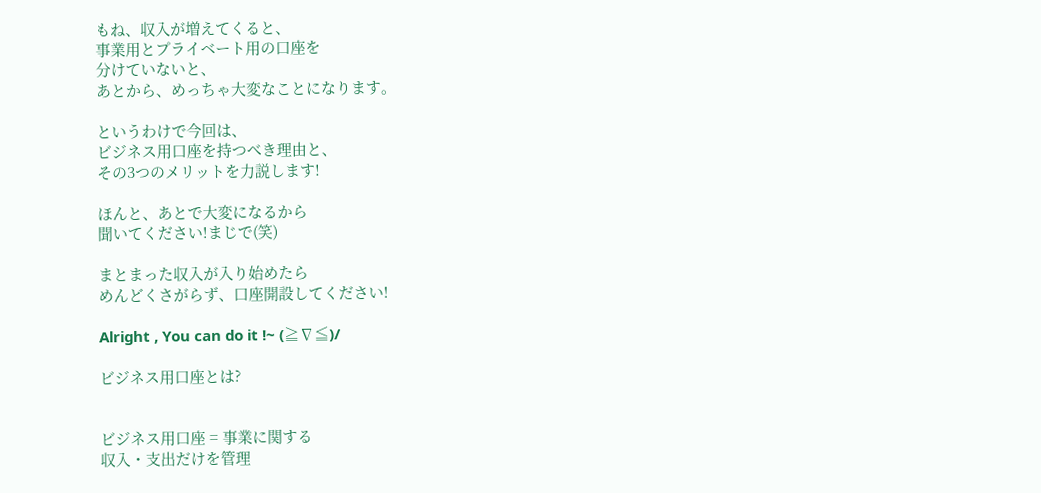もね、収入が増えてくると、
事業用とプライベート用の口座を
分けていないと、
あとから、めっちゃ大変なことになります。

というわけで今回は、
ビジネス用口座を持つべき理由と、
その3つのメリットを力説します!

ほんと、あとで大変になるから
聞いてください!まじで(笑)

まとまった収入が入り始めたら
めんどくさがらず、口座開設してください!

Alright , You can do it !~ (≧∇≦)/

ビジネス用口座とは?


ビジネス用口座 = 事業に関する
収入・支出だけを管理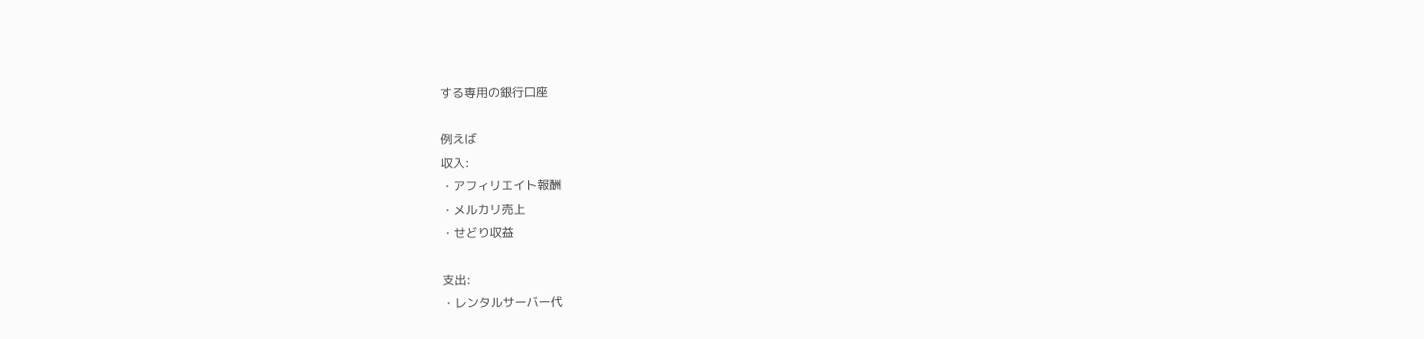する専用の銀行口座

例えば
収入:
・アフィリエイト報酬
・メルカリ売上
・せどり収益

支出:
・レンタルサーバー代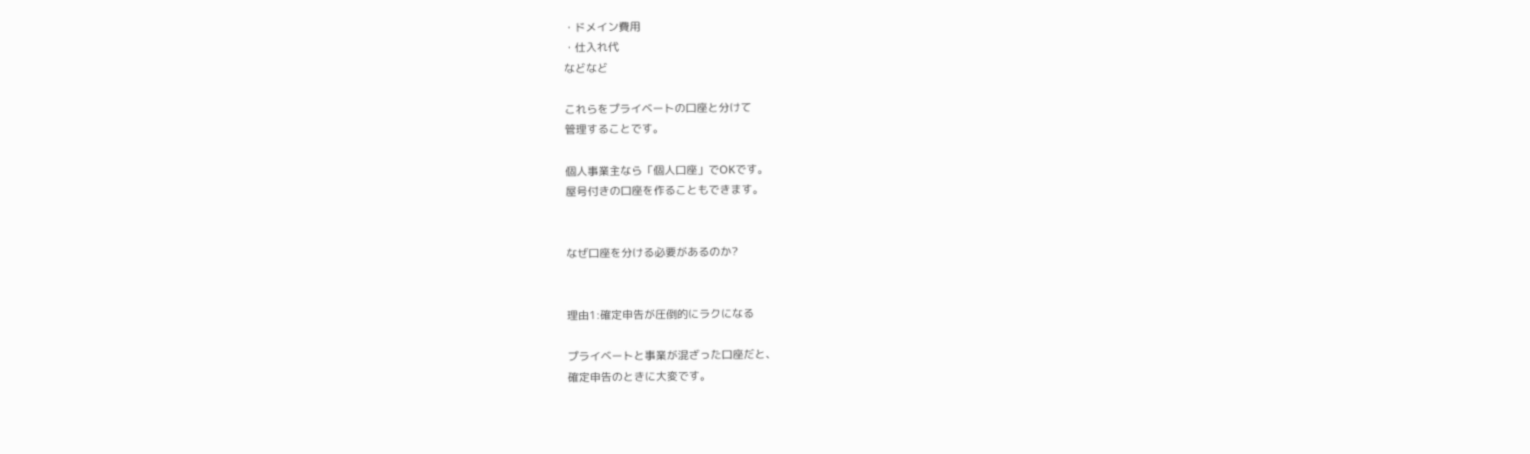・ドメイン費用
・仕入れ代
などなど

これらをプライベートの口座と分けて
管理することです。

個人事業主なら「個人口座」でOKです。
屋号付きの口座を作ることもできます。


なぜ口座を分ける必要があるのか?


理由1:確定申告が圧倒的にラクになる

プライベートと事業が混ざった口座だと、
確定申告のときに大変です。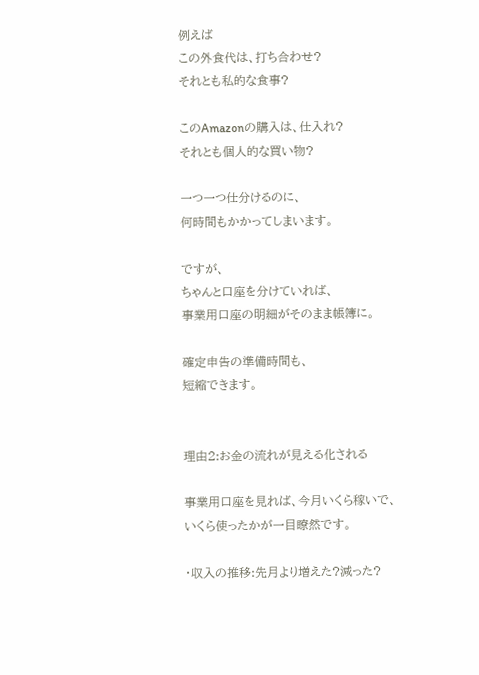例えば
この外食代は、打ち合わせ?
それとも私的な食事?

このAmazonの購入は、仕入れ?
それとも個人的な買い物?

一つ一つ仕分けるのに、
何時間もかかってしまいます。

ですが、
ちゃんと口座を分けていれば、
事業用口座の明細がそのまま帳簿に。

確定申告の準備時間も、
短縮できます。


理由2:お金の流れが見える化される

事業用口座を見れば、今月いくら稼いで、
いくら使ったかが一目瞭然です。

・収入の推移:先月より増えた?減った?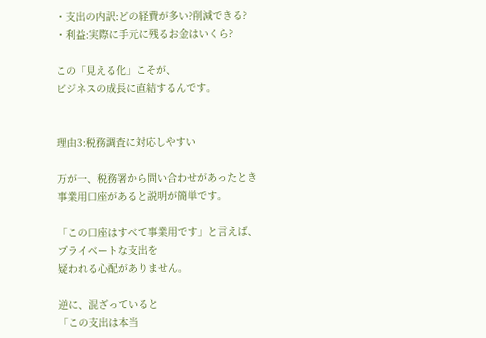・支出の内訳:どの経費が多い?削減できる?
・利益:実際に手元に残るお金はいくら?

この「見える化」こそが、
ビジネスの成長に直結するんです。


理由3:税務調査に対応しやすい

万が一、税務署から問い合わせがあったとき
事業用口座があると説明が簡単です。

「この口座はすべて事業用です」と言えば、
プライベートな支出を
疑われる心配がありません。

逆に、混ざっていると
「この支出は本当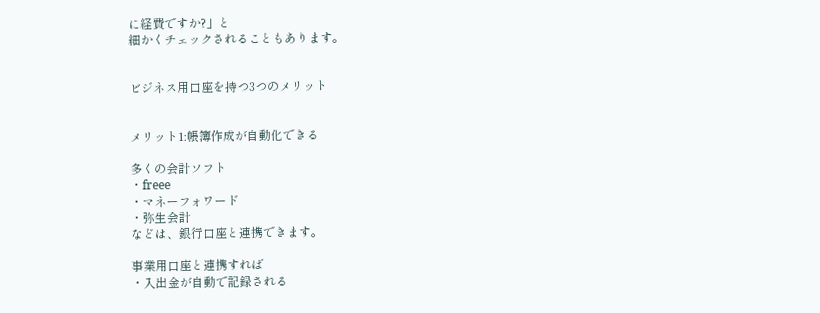に経費ですか?」と
細かくチェックされることもあります。


ビジネス用口座を持つ3つのメリット


メリット1:帳簿作成が自動化できる

多くの会計ソフト
・freee
・マネーフォワード
・弥生会計
などは、銀行口座と連携できます。

事業用口座と連携すれば
・入出金が自動で記録される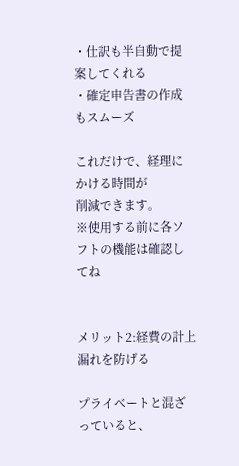・仕訳も半自動で提案してくれる
・確定申告書の作成もスムーズ

これだけで、経理にかける時間が
削減できます。
※使用する前に各ソフトの機能は確認してね


メリット2:経費の計上漏れを防げる

プライベートと混ざっていると、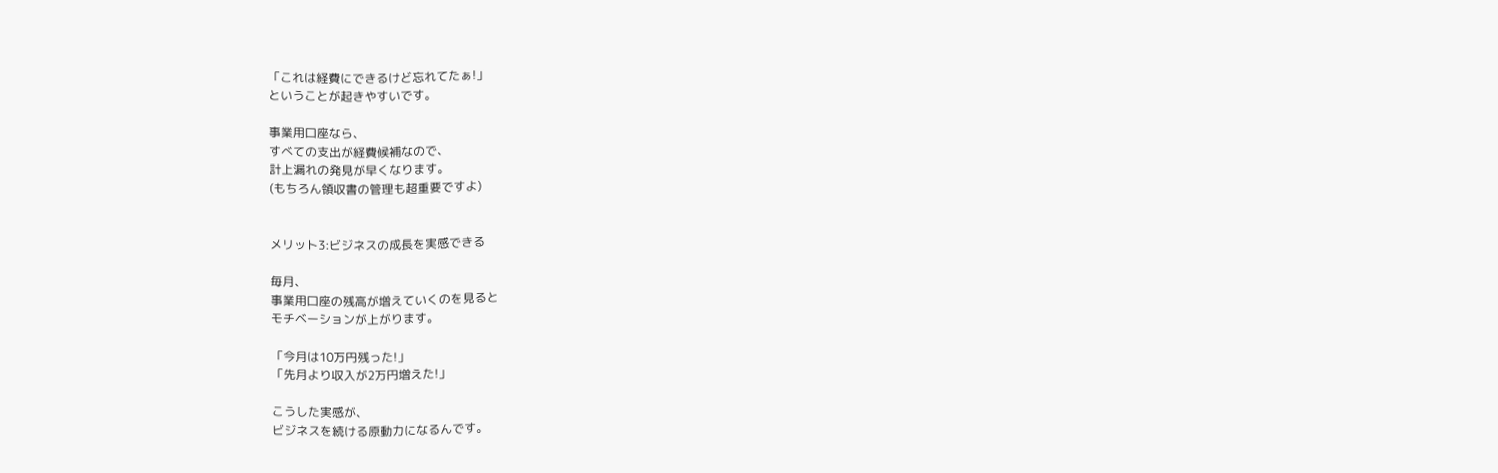「これは経費にできるけど忘れてたぁ!」
ということが起きやすいです。

事業用口座なら、
すべての支出が経費候補なので、
計上漏れの発見が早くなります。
(もちろん領収書の管理も超重要ですよ)


メリット3:ビジネスの成長を実感できる

毎月、
事業用口座の残高が増えていくのを見ると
モチベーションが上がります。

「今月は10万円残った!」
「先月より収入が2万円増えた!」

こうした実感が、
ビジネスを続ける原動力になるんです。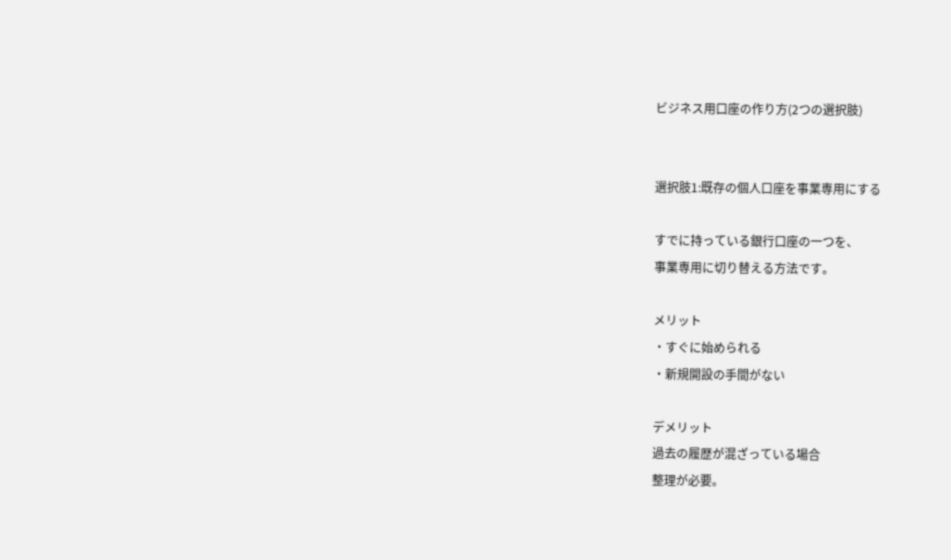ビジネス用口座の作り方(2つの選択肢)


選択肢1:既存の個人口座を事業専用にする

すでに持っている銀行口座の一つを、
事業専用に切り替える方法です。

メリット
・すぐに始められる
・新規開設の手間がない

デメリット
過去の履歴が混ざっている場合
整理が必要。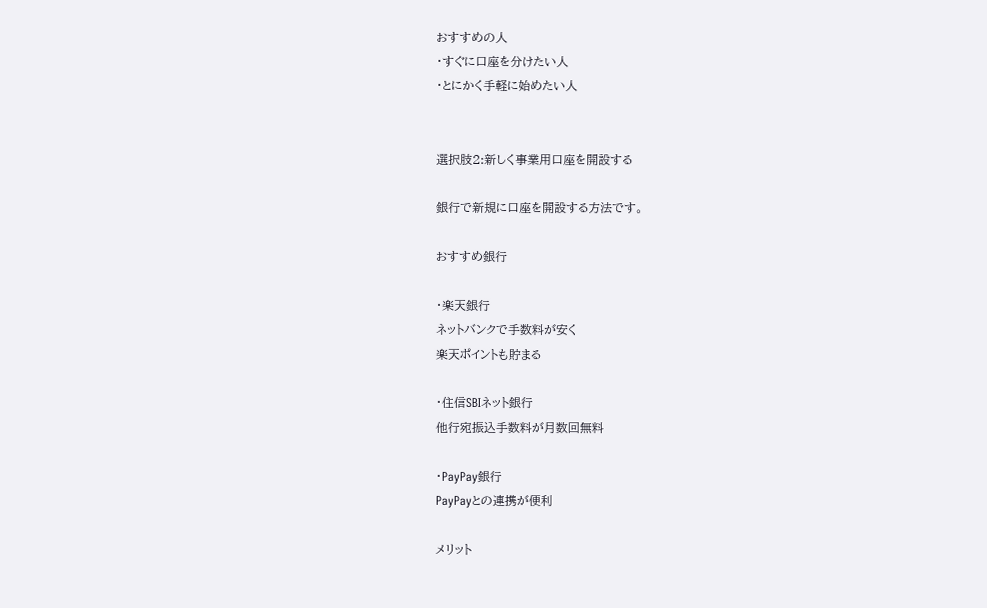おすすめの人
・すぐに口座を分けたい人
・とにかく手軽に始めたい人


選択肢2:新しく事業用口座を開設する

銀行で新規に口座を開設する方法です。

おすすめ銀行

・楽天銀行
ネットバンクで手数料が安く
楽天ポイントも貯まる

・住信SBIネット銀行
他行宛振込手数料が月数回無料

・PayPay銀行
PayPayとの連携が便利

メリット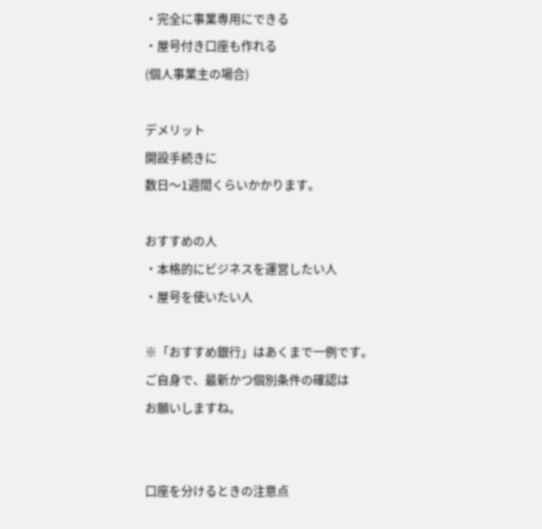・完全に事業専用にできる
・屋号付き口座も作れる
(個人事業主の場合)

デメリット
開設手続きに
数日〜1週間くらいかかります。

おすすめの人
・本格的にビジネスを運営したい人
・屋号を使いたい人

※「おすすめ銀行」はあくまで一例です。
ご自身で、最新かつ個別条件の確認は
お願いしますね。


口座を分けるときの注意点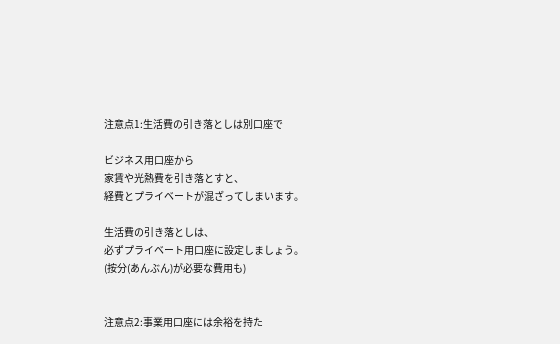注意点1:生活費の引き落としは別口座で

ビジネス用口座から
家賃や光熱費を引き落とすと、
経費とプライベートが混ざってしまいます。

生活費の引き落としは、
必ずプライベート用口座に設定しましょう。
(按分(あんぶん)が必要な費用も)


注意点2:事業用口座には余裕を持た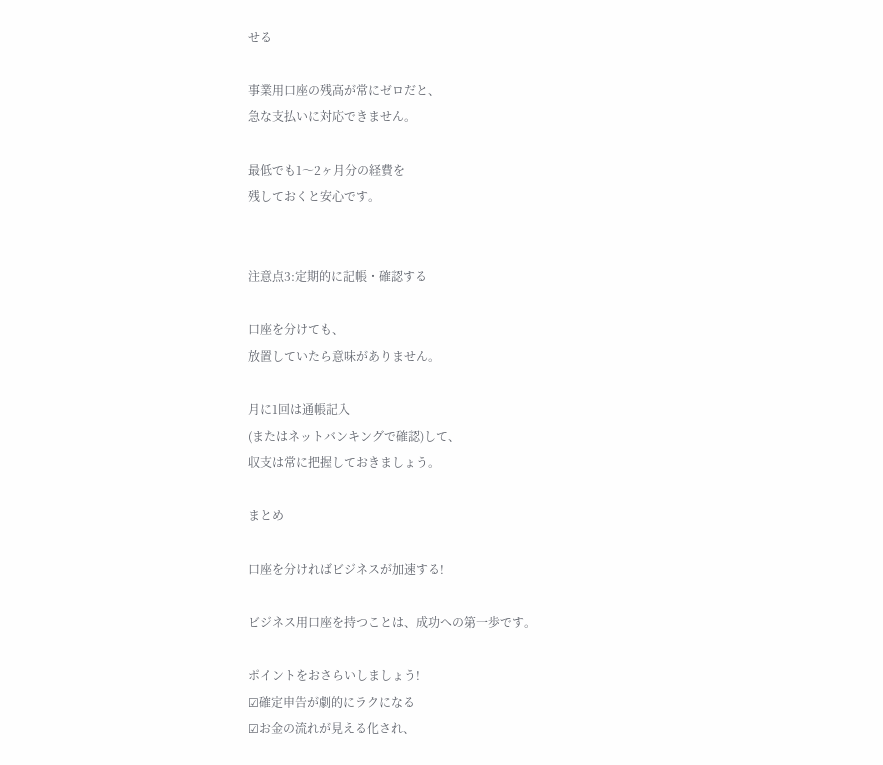せる

事業用口座の残高が常にゼロだと、
急な支払いに対応できません。

最低でも1〜2ヶ月分の経費を
残しておくと安心です。


注意点3:定期的に記帳・確認する

口座を分けても、
放置していたら意味がありません。

月に1回は通帳記入
(またはネットバンキングで確認)して、
収支は常に把握しておきましょう。

まとめ

口座を分ければビジネスが加速する!

ビジネス用口座を持つことは、成功への第一歩です。

ポイントをおさらいしましょう!
☑確定申告が劇的にラクになる
☑お金の流れが見える化され、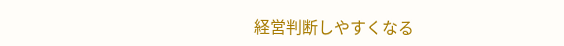経営判断しやすくなる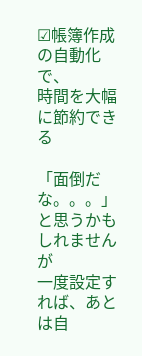☑帳簿作成の自動化で、
時間を大幅に節約できる

「面倒だな。。。」と思うかもしれませんが
一度設定すれば、あとは自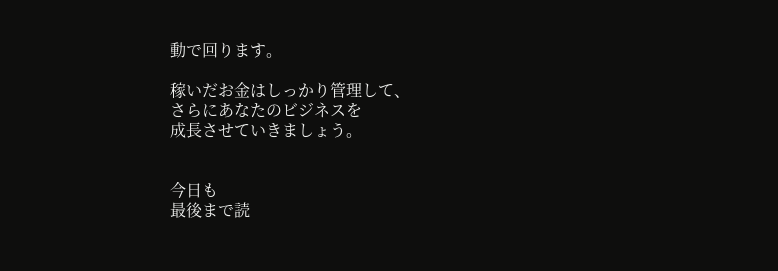動で回ります。

稼いだお金はしっかり管理して、
さらにあなたのビジネスを
成長させていきましょう。


今日も
最後まで読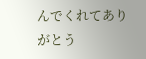んでくれてありがとう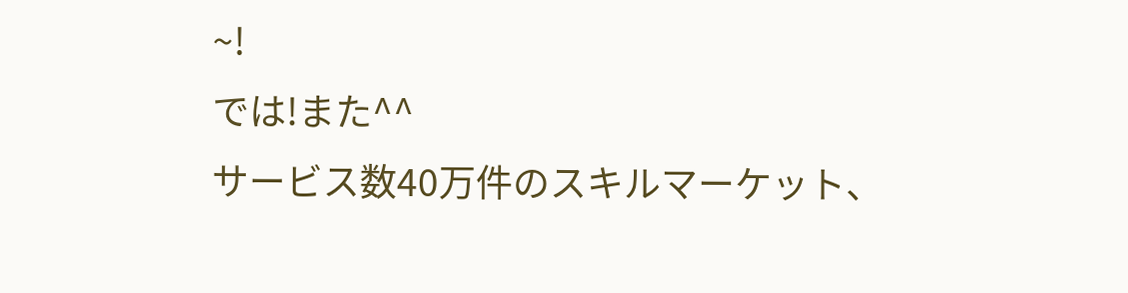~!
では!また^^
サービス数40万件のスキルマーケット、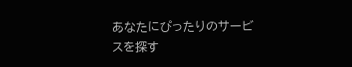あなたにぴったりのサービスを探す